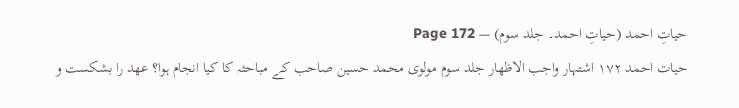حیاتِ احمد (حیاتِ احمد۔ جلد سوم) — Page 172
حیات احمد ۱۷۲ اشتہار واجب الاظهار جلد سوم مولوی محمد حسین صاحب کے مباحثہ کا کیا انجام ہوا؟ عهد را بشکست و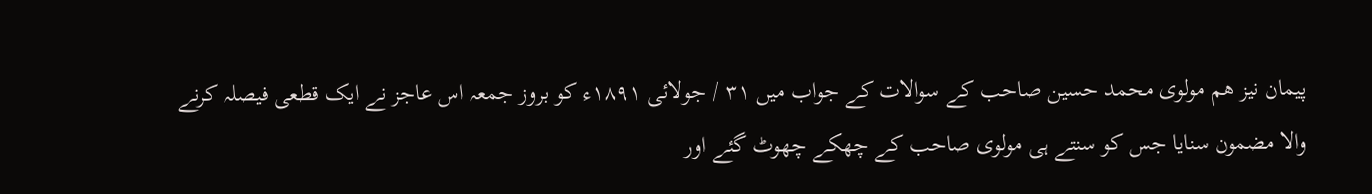پیمان نیز هم مولوی محمد حسین صاحب کے سوالات کے جواب میں ۳۱ / جولائی ۱۸۹۱ء کو بروز جمعہ اس عاجز نے ایک قطعی فیصلہ کرنے والا مضمون سنایا جس کو سنتے ہی مولوی صاحب کے چھکے چھوٹ گئے اور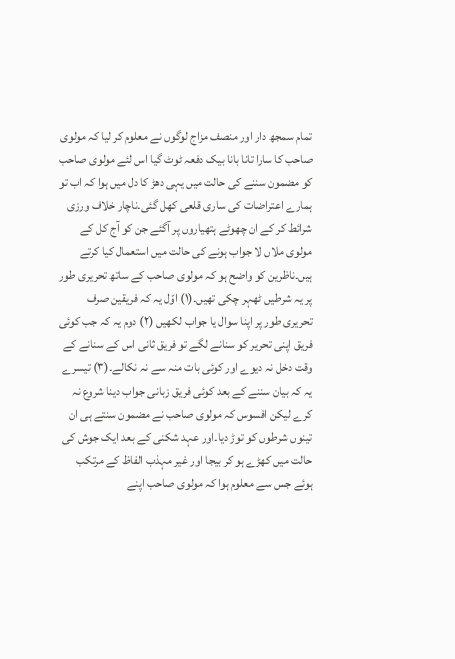تمام سمجھ دار اور منصف مزاج لوگوں نے معلوم کر لیا کہ مولوی صاحب کا سارا تانا بانا بیک دفعہ ٹوٹ گیا اس لئے مولوی صاحب کو مضمون سننے کی حالت میں یہی دھڑ کا دل میں ہوا کہ اب تو ہمارے اعتراضات کی ساری قلعی کھل گئی۔ناچار خلاف ورزی شرائط کر کے ان چھوٹے ہتھیاروں پر آگئے جن کو آج کل کے مولوی ملاں لا جواب ہونے کی حالت میں استعمال کیا کرتے ہیں۔ناظرین کو واضح ہو کہ مولوی صاحب کے ساتھ تحریری طور پر یہ شرطیں ٹھہر چکی تھیں۔(۱) اوّل یہ کہ فریقین صرف تحریری طور پر اپنا سوال یا جواب لکھیں (۲) دوم یہ کہ جب کوئی فریق اپنی تحریر کو سنانے لگے تو فریق ثانی اس کے سنانے کے وقت دخل نہ دیوے اور کوئی بات منہ سے نہ نکالے۔(۳) تیسرے یہ کہ بیان سننے کے بعد کوئی فریق زبانی جواب دینا شروع نہ کرے لیکن افسوس کہ مولوی صاحب نے مضمون سنتے ہی ان تینوں شرطوں کو توڑ دیا۔اور عہد شکنی کے بعد ایک جوش کی حالت میں کھڑے ہو کر بیجا اور غیر مہذب الفاظ کے مرتکب ہوئے جس سے معلوم ہوا کہ مولوی صاحب اپنے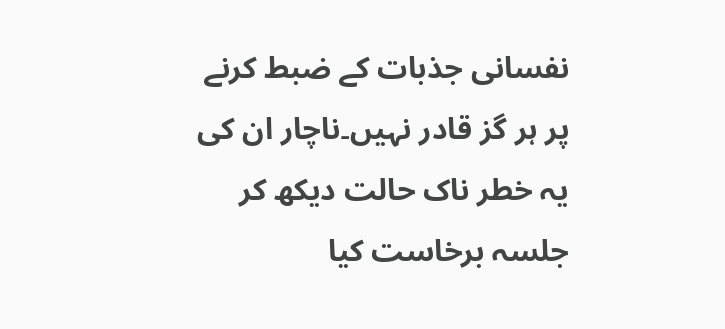نفسانی جذبات کے ضبط کرنے پر ہر گز قادر نہیں۔ناچار ان کی یہ خطر ناک حالت دیکھ کر جلسہ برخاست کیا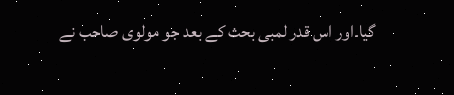گیا۔اور اس قدر لمبی بحث کے بعد جو مولوی صاحب نے